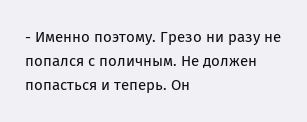- Именно поэтому. Грезо ни разу не попался с поличным. Не должен попасться и теперь. Он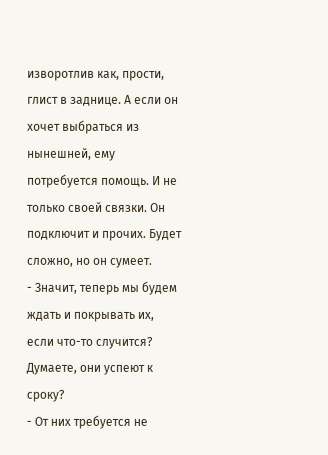изворотлив как, прости, глист в заднице. А если он хочет выбраться из нынешней, ему потребуется помощь. И не только своей связки. Он подключит и прочих. Будет сложно, но он сумеет.
- Значит, теперь мы будем ждать и покрывать их, если что-то случится? Думаете, они успеют к сроку?
- От них требуется не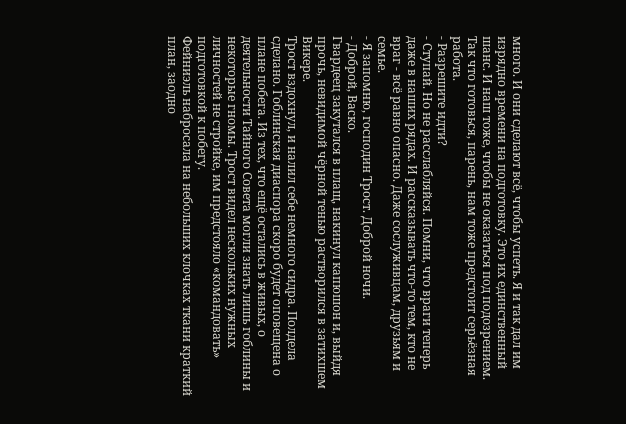много. И они сделают всё, чтобы успеть. Я и так дал им изрядно времени на подготовку. Это их единственный шанс. И наш тоже, чтобы не оказаться под подозрением. Так что готовься, парень, нам тоже предстоит серьёзная работа.
- Разрешите идти?
- Ступай. Но не расслабляйся. Помни, что враги теперь даже в наших рядах. И рассказывать что-то тем, кто не враг - всё равно опасно. Даже сослуживцам, друзьям и семье.
- Я запомню, господин Трост. Доброй ночи.
- Доброй, Васко.
Гвардеец закутался в плащ, накинул капюшон и, выйдя прочь, невидимой чёрной тенью растворился в затихшем Викере.
Трост вздохнул, и налил себе немного сидра. Полдела сделано. Гоблинская диаспора скоро будет оповещена о плане побега. Из тех, что ещё остались в живых, о деятельности Тайного Совета могли знать лишь гоблины и некоторые гномы. Трост видел нескольких нужных личностей не стройке, им предстояло «командовать» подготовкой к побегу.
Фейниэль набросала на небольших клочках ткани краткий план, заодно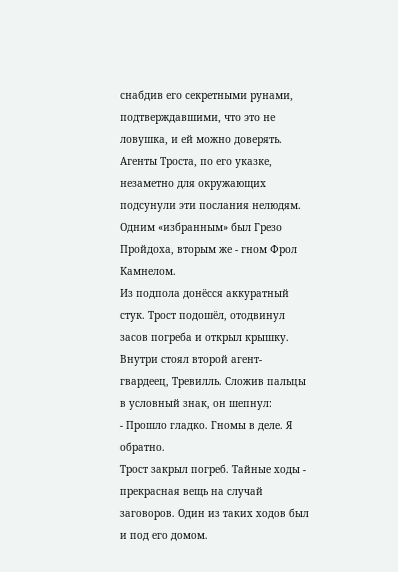снабдив его секретными рунами, подтверждавшими, что это не ловушка, и ей можно доверять. Агенты Троста, по его указке, незаметно для окружающих подсунули эти послания нелюдям. Одним «избранным» был Грезо Пройдоха, вторым же - гном Фрол Камнелом.
Из подпола донёсся аккуратный стук. Трост подошёл, отодвинул засов погреба и открыл крышку. Внутри стоял второй агент-гвардеец, Тревилль. Сложив пальцы в условный знак, он шепнул:
- Прошло гладко. Гномы в деле. Я обратно.
Трост закрыл погреб. Тайные ходы - прекрасная вещь на случай заговоров. Один из таких ходов был и под его домом.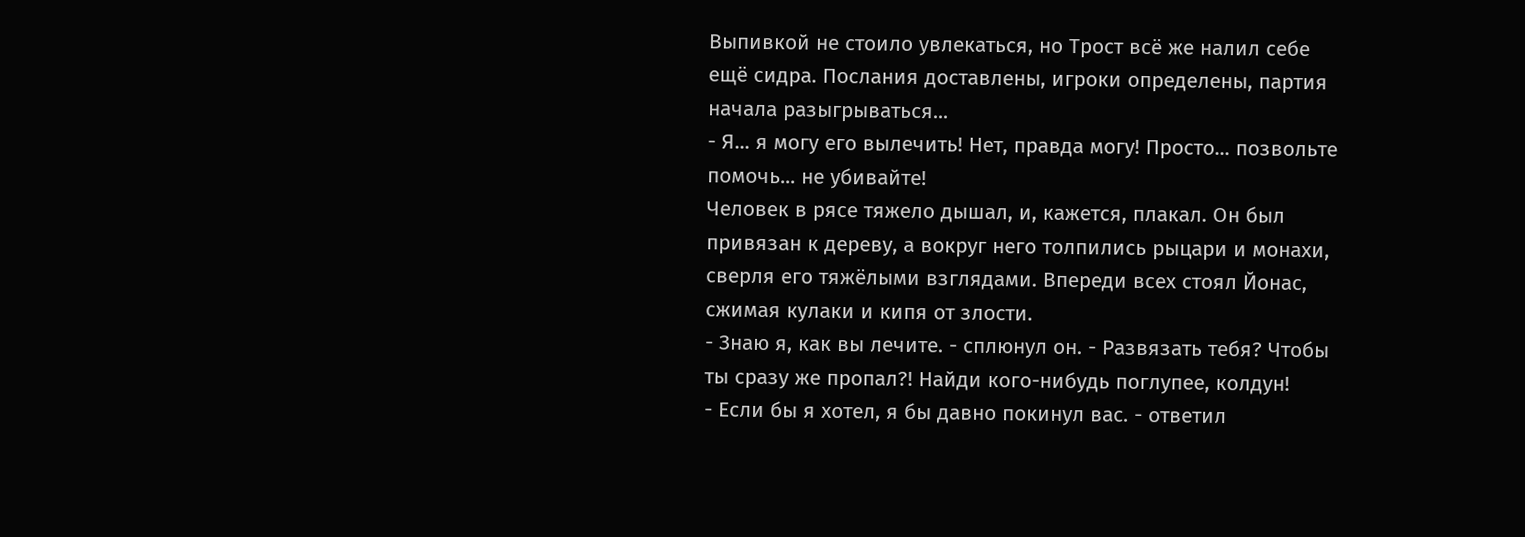Выпивкой не стоило увлекаться, но Трост всё же налил себе ещё сидра. Послания доставлены, игроки определены, партия начала разыгрываться...
- Я... я могу его вылечить! Нет, правда могу! Просто... позвольте помочь... не убивайте!
Человек в рясе тяжело дышал, и, кажется, плакал. Он был привязан к дереву, а вокруг него толпились рыцари и монахи, сверля его тяжёлыми взглядами. Впереди всех стоял Йонас, сжимая кулаки и кипя от злости.
- Знаю я, как вы лечите. - сплюнул он. - Развязать тебя? Чтобы ты сразу же пропал?! Найди кого-нибудь поглупее, колдун!
- Если бы я хотел, я бы давно покинул вас. - ответил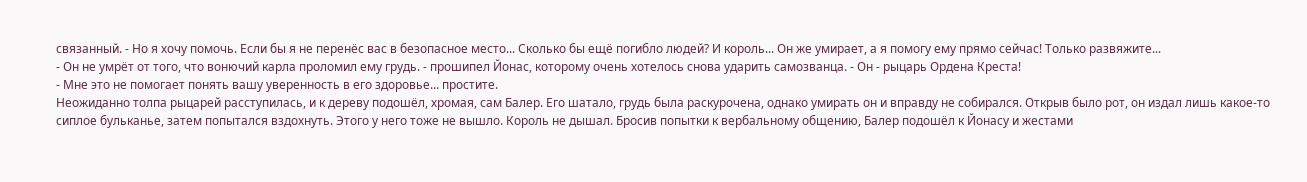связанный. - Но я хочу помочь. Если бы я не перенёс вас в безопасное место... Сколько бы ещё погибло людей? И король... Он же умирает, а я помогу ему прямо сейчас! Только развяжите...
- Он не умрёт от того, что вонючий карла проломил ему грудь. - прошипел Йонас, которому очень хотелось снова ударить самозванца. - Он - рыцарь Ордена Креста!
- Мне это не помогает понять вашу уверенность в его здоровье... простите.
Неожиданно толпа рыцарей расступилась, и к дереву подошёл, хромая, сам Балер. Его шатало, грудь была раскурочена, однако умирать он и вправду не собирался. Открыв было рот, он издал лишь какое-то сиплое бульканье, затем попытался вздохнуть. Этого у него тоже не вышло. Король не дышал. Бросив попытки к вербальному общению, Балер подошёл к Йонасу и жестами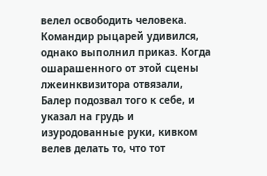велел освободить человека. Командир рыцарей удивился, однако выполнил приказ. Когда ошарашенного от этой сцены лжеинквизитора отвязали, Балер подозвал того к себе, и указал на грудь и изуродованные руки, кивком велев делать то, что тот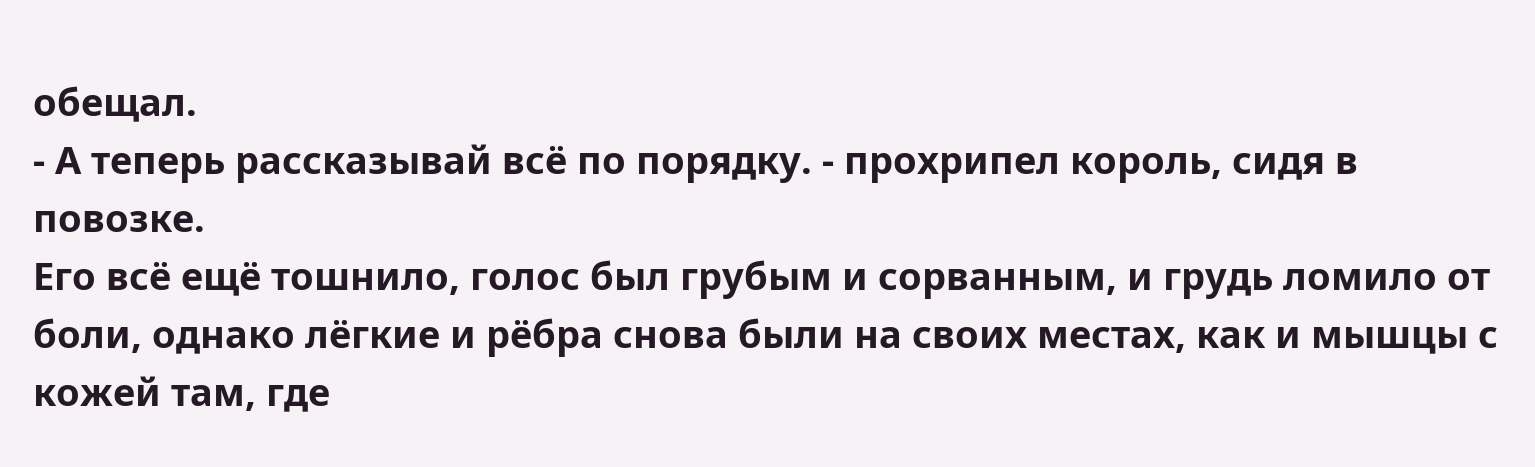обещал.
- А теперь рассказывай всё по порядку. - прохрипел король, сидя в повозке.
Его всё ещё тошнило, голос был грубым и сорванным, и грудь ломило от боли, однако лёгкие и рёбра снова были на своих местах, как и мышцы с кожей там, где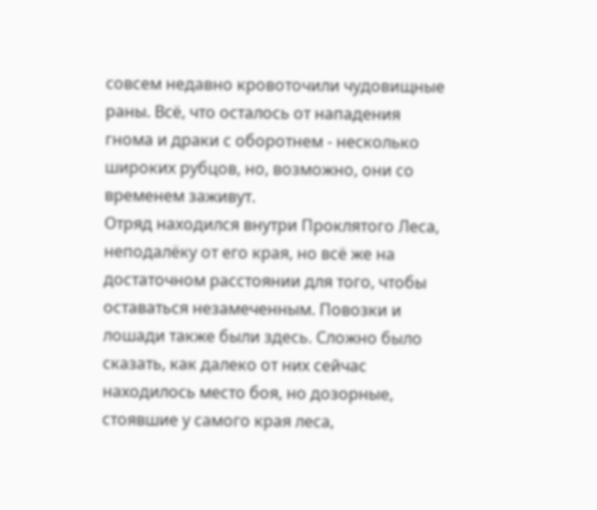совсем недавно кровоточили чудовищные раны. Всё, что осталось от нападения гнома и драки с оборотнем - несколько широких рубцов, но, возможно, они со временем заживут.
Отряд находился внутри Проклятого Леса, неподалёку от его края, но всё же на достаточном расстоянии для того, чтобы оставаться незамеченным. Повозки и лошади также были здесь. Сложно было сказать, как далеко от них сейчас находилось место боя, но дозорные, стоявшие у самого края леса,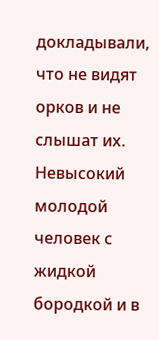докладывали, что не видят орков и не слышат их.
Невысокий молодой человек с жидкой бородкой и в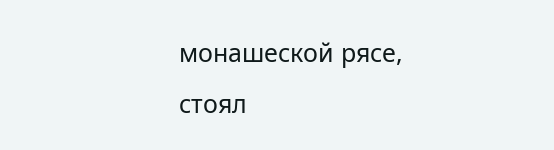монашеской рясе, стоял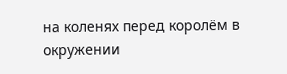на коленях перед королём в окружении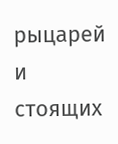рыцарей и стоящих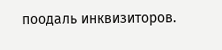поодаль инквизиторов.